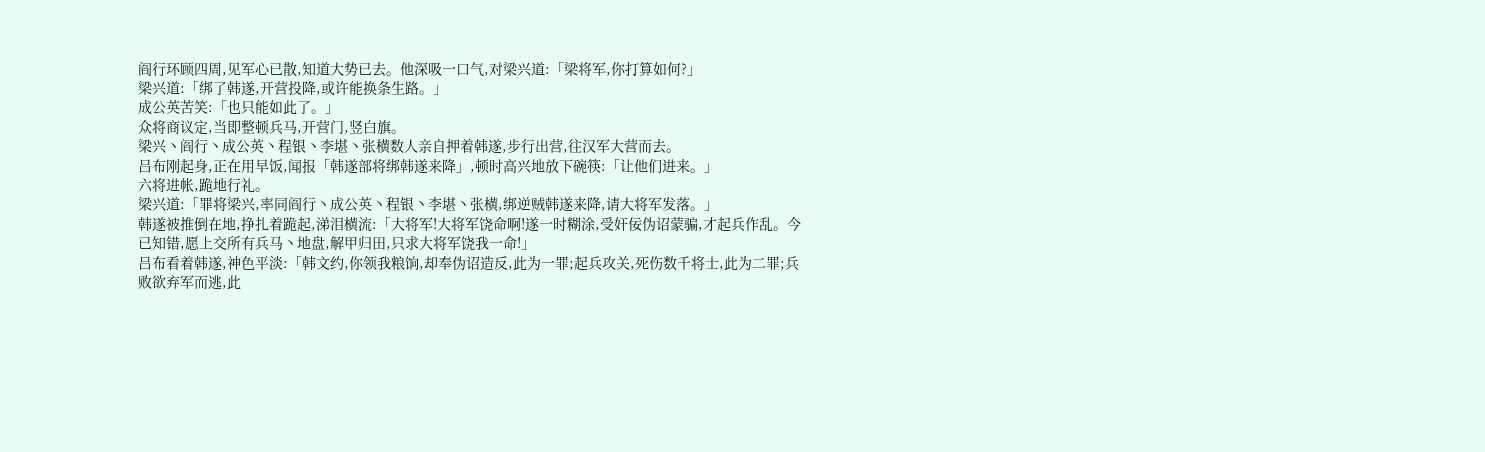阎行环顾四周,见军心已散,知道大势已去。他深吸一口气,对梁兴道:「梁将军,你打算如何?」
梁兴道:「绑了韩遂,开营投降,或许能换条生路。」
成公英苦笑:「也只能如此了。」
众将商议定,当即整顿兵马,开营门,竖白旗。
梁兴丶阎行丶成公英丶程银丶李堪丶张横数人亲自押着韩遂,步行出营,往汉军大营而去。
吕布刚起身,正在用早饭,闻报「韩遂部将绑韩遂来降」,顿时高兴地放下碗筷:「让他们进来。」
六将进帐,跪地行礼。
梁兴道:「罪将梁兴,率同阎行丶成公英丶程银丶李堪丶张横,绑逆贼韩遂来降,请大将军发落。」
韩遂被推倒在地,挣扎着跪起,涕泪横流:「大将军!大将军饶命啊!遂一时糊涂,受奸佞伪诏蒙骗,才起兵作乱。今已知错,愿上交所有兵马丶地盘,解甲归田,只求大将军饶我一命!」
吕布看着韩遂,神色平淡:「韩文约,你领我粮饷,却奉伪诏造反,此为一罪;起兵攻关,死伤数千将士,此为二罪;兵败欲弃军而逃,此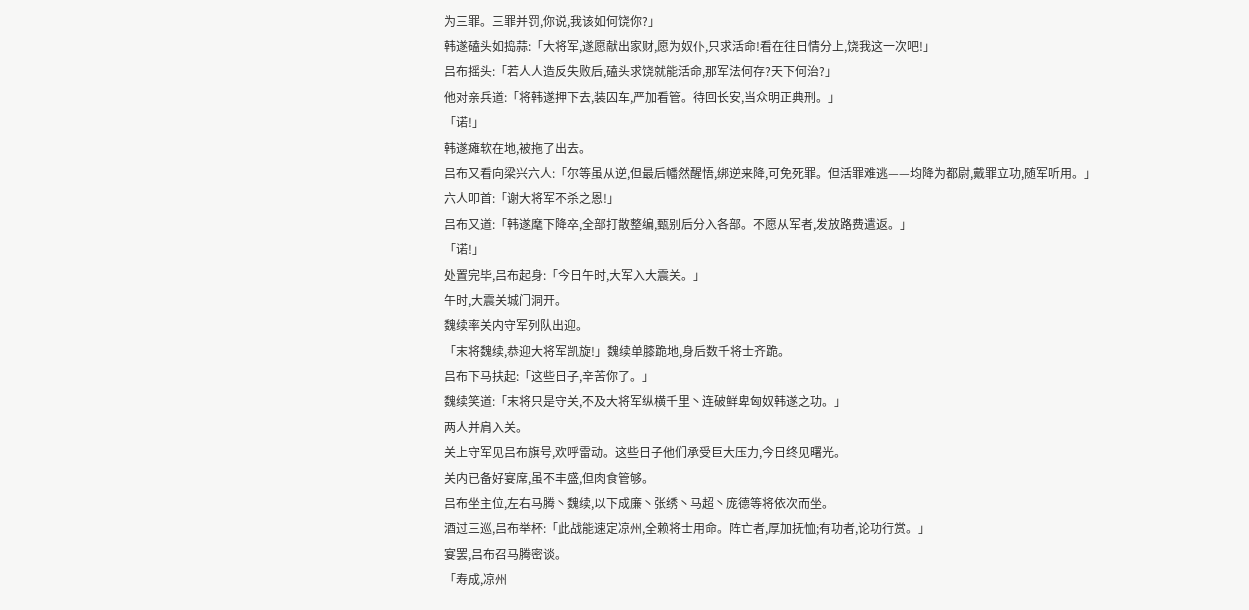为三罪。三罪并罚,你说,我该如何饶你?」
韩遂磕头如捣蒜:「大将军,遂愿献出家财,愿为奴仆,只求活命!看在往日情分上,饶我这一次吧!」
吕布摇头:「若人人造反失败后,磕头求饶就能活命,那军法何存?天下何治?」
他对亲兵道:「将韩遂押下去,装囚车,严加看管。待回长安,当众明正典刑。」
「诺!」
韩遂瘫软在地,被拖了出去。
吕布又看向梁兴六人:「尔等虽从逆,但最后幡然醒悟,绑逆来降,可免死罪。但活罪难逃——均降为都尉,戴罪立功,随军听用。」
六人叩首:「谢大将军不杀之恩!」
吕布又道:「韩遂麾下降卒,全部打散整编,甄别后分入各部。不愿从军者,发放路费遣返。」
「诺!」
处置完毕,吕布起身:「今日午时,大军入大震关。」
午时,大震关城门洞开。
魏续率关内守军列队出迎。
「末将魏续,恭迎大将军凯旋!」魏续单膝跪地,身后数千将士齐跪。
吕布下马扶起:「这些日子,辛苦你了。」
魏续笑道:「末将只是守关,不及大将军纵横千里丶连破鲜卑匈奴韩遂之功。」
两人并肩入关。
关上守军见吕布旗号,欢呼雷动。这些日子他们承受巨大压力,今日终见曙光。
关内已备好宴席,虽不丰盛,但肉食管够。
吕布坐主位,左右马腾丶魏续,以下成廉丶张绣丶马超丶庞德等将依次而坐。
酒过三巡,吕布举杯:「此战能速定凉州,全赖将士用命。阵亡者,厚加抚恤;有功者,论功行赏。」
宴罢,吕布召马腾密谈。
「寿成,凉州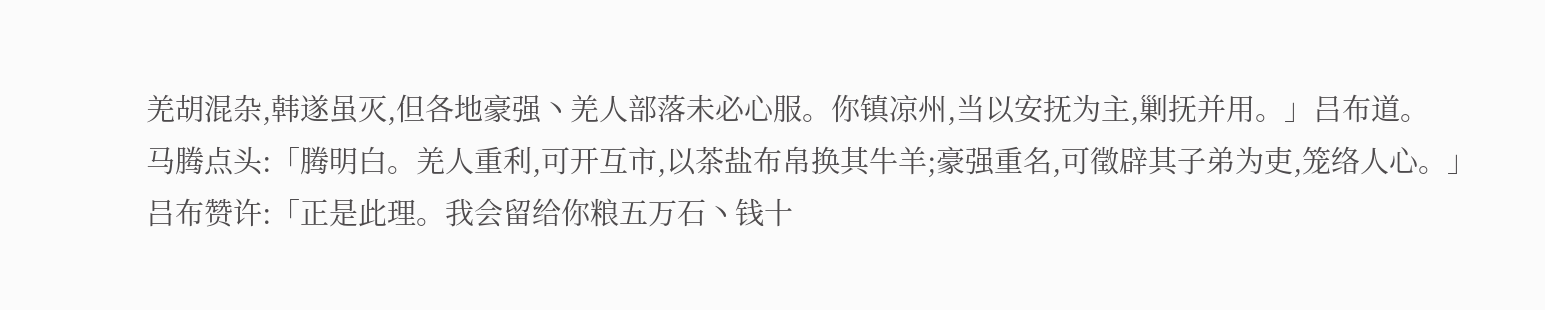羌胡混杂,韩遂虽灭,但各地豪强丶羌人部落未必心服。你镇凉州,当以安抚为主,剿抚并用。」吕布道。
马腾点头:「腾明白。羌人重利,可开互市,以茶盐布帛换其牛羊;豪强重名,可徵辟其子弟为吏,笼络人心。」
吕布赞许:「正是此理。我会留给你粮五万石丶钱十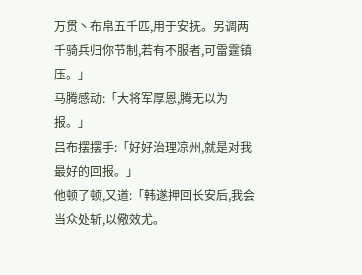万贯丶布帛五千匹,用于安抚。另调两千骑兵归你节制,若有不服者,可雷霆镇压。」
马腾感动:「大将军厚恩,腾无以为报。」
吕布摆摆手:「好好治理凉州,就是对我最好的回报。」
他顿了顿,又道:「韩遂押回长安后,我会当众处斩,以儆效尤。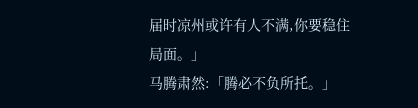届时凉州或许有人不满,你要稳住局面。」
马腾肃然:「腾必不负所托。」